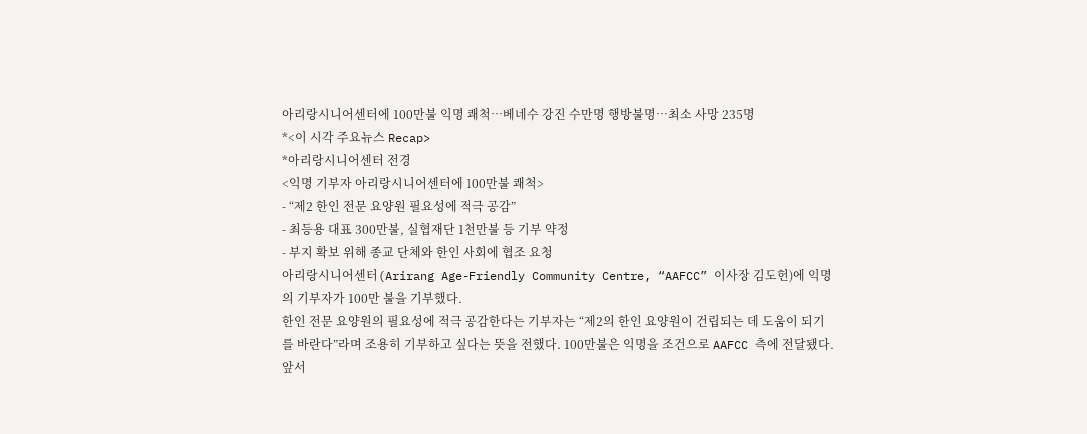아리랑시니어센터에 100만불 익명 쾌척…베네수 강진 수만명 행방불명…최소 사망 235명
*<이 시각 주요뉴스 Recap>
*아리랑시니어센터 전경
<익명 기부자 아리랑시니어센터에 100만불 쾌척>
- “제2 한인 전문 요양원 필요성에 적극 공감”
- 최등용 대표 300만불, 실협재단 1천만불 등 기부 약정
- 부지 확보 위해 종교 단체와 한인 사회에 협조 요청
아리랑시니어센터(Arirang Age-Friendly Community Centre, “AAFCC” 이사장 김도헌)에 익명의 기부자가 100만 불을 기부했다.
한인 전문 요양원의 필요성에 적극 공감한다는 기부자는 “제2의 한인 요양원이 건립되는 데 도움이 되기를 바란다”라며 조용히 기부하고 싶다는 뜻을 전했다. 100만불은 익명을 조건으로 AAFCC 측에 전달됐다.
앞서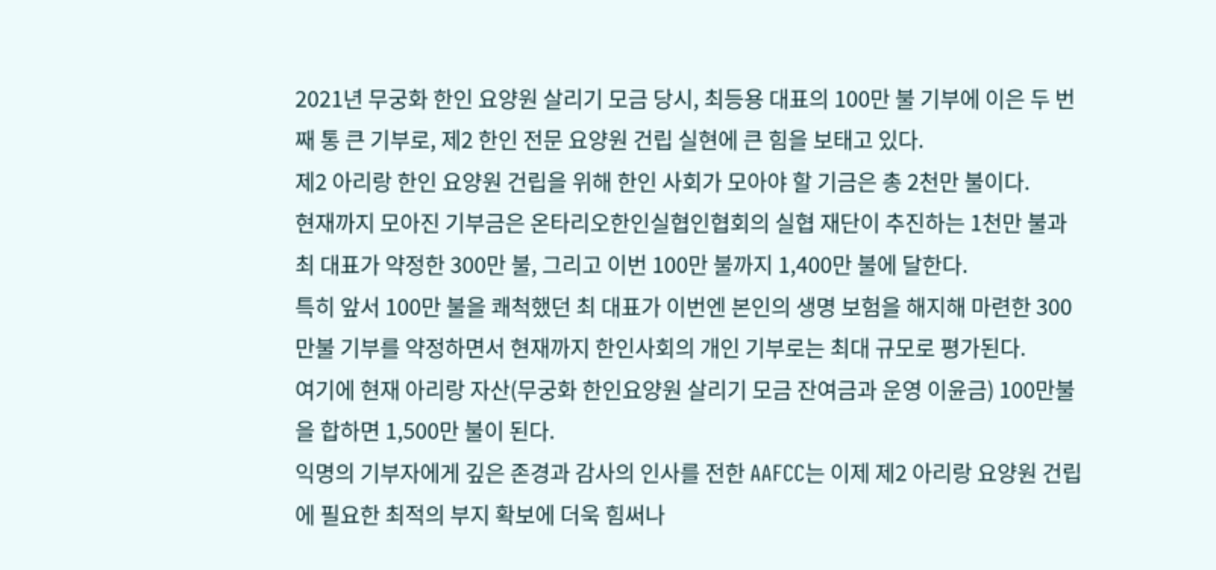2021년 무궁화 한인 요양원 살리기 모금 당시, 최등용 대표의 100만 불 기부에 이은 두 번째 통 큰 기부로, 제2 한인 전문 요양원 건립 실현에 큰 힘을 보태고 있다.
제2 아리랑 한인 요양원 건립을 위해 한인 사회가 모아야 할 기금은 총 2천만 불이다.
현재까지 모아진 기부금은 온타리오한인실협인협회의 실협 재단이 추진하는 1천만 불과 최 대표가 약정한 300만 불, 그리고 이번 100만 불까지 1,400만 불에 달한다.
특히 앞서 100만 불을 쾌척했던 최 대표가 이번엔 본인의 생명 보험을 해지해 마련한 300만불 기부를 약정하면서 현재까지 한인사회의 개인 기부로는 최대 규모로 평가된다.
여기에 현재 아리랑 자산(무궁화 한인요양원 살리기 모금 잔여금과 운영 이윤금) 100만불을 합하면 1,500만 불이 된다.
익명의 기부자에게 깊은 존경과 감사의 인사를 전한 AAFCC는 이제 제2 아리랑 요양원 건립에 필요한 최적의 부지 확보에 더욱 힘써나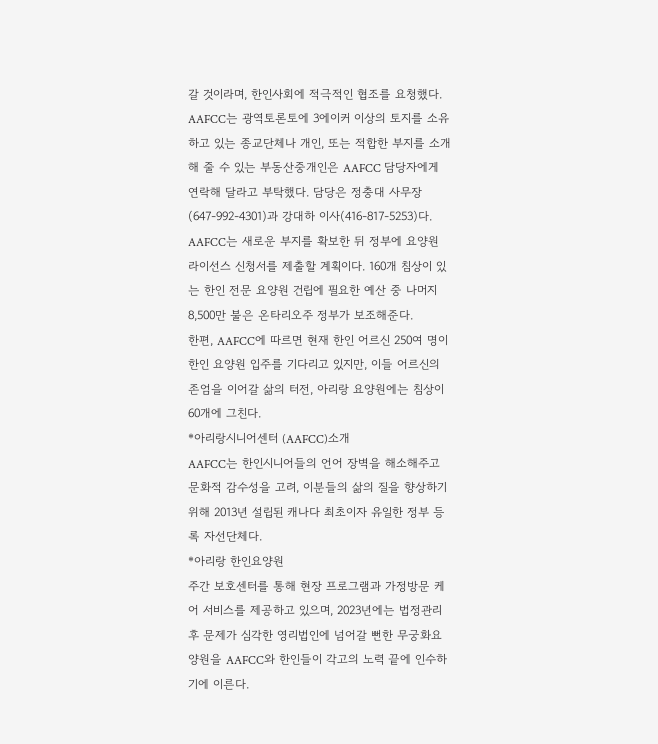갈 것이라며, 한인사회에 적극적인 협조를 요청했다.
AAFCC는 광역토론토에 3에이커 이상의 토지를 소유하고 있는 종교단체나 개인, 또는 적합한 부지를 소개해 줄 수 있는 부동산중개인은 AAFCC 담당자에게 연락해 달라고 부탁했다. 담당은 정충대 사무장(647-992-4301)과 강대하 이사(416-817-5253)다.
AAFCC는 새로운 부지를 확보한 뒤 정부에 요양원 라이선스 신청서를 제출할 계획이다. 160개 침상이 있는 한인 전문 요양원 건립에 필요한 예산 중 나머지 8,500만 불은 온타리오주 정부가 보조해준다.
한편, AAFCC에 따르면 현재 한인 어르신 250여 명이 한인 요양원 입주를 기다리고 있지만, 이들 어르신의 존엄을 이어갈 삶의 터전, 아리랑 요양원에는 침상이 60개에 그친다.
*아리랑시니어센터 (AAFCC)소개
AAFCC는 한인시니어들의 언어 장벽을 해소해주고 문화적 감수성을 고려, 이분들의 삶의 질을 향상하기 위해 2013년 설립된 캐나다 최초이자 유일한 정부 등록 자선단체다.
*아리랑 한인요양원
주간 보호센터를 통해 현장 프로그램과 가정방문 케어 서비스를 제공하고 있으며, 2023년에는 법정관리 후 문제가 심각한 영리법인에 넘어갈 뻔한 무궁화요양원을 AAFCC와 한인들이 각고의 노력 끝에 인수하기에 이른다.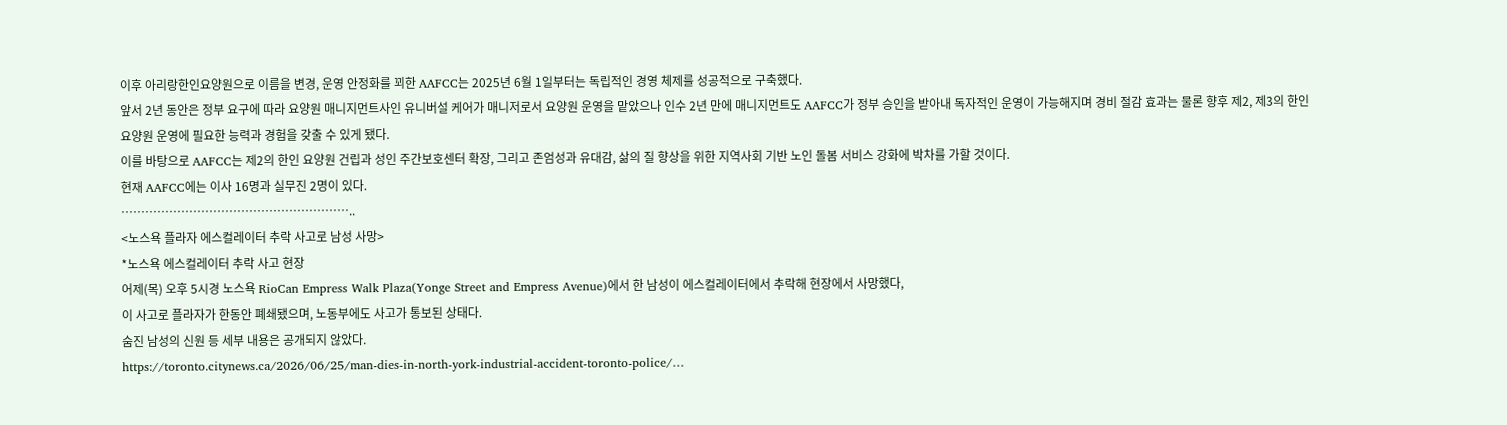이후 아리랑한인요양원으로 이름을 변경, 운영 안정화를 꾀한 AAFCC는 2025년 6월 1일부터는 독립적인 경영 체제를 성공적으로 구축했다.
앞서 2년 동안은 정부 요구에 따라 요양원 매니지먼트사인 유니버설 케어가 매니저로서 요양원 운영을 맡았으나 인수 2년 만에 매니지먼트도 AAFCC가 정부 승인을 받아내 독자적인 운영이 가능해지며 경비 절감 효과는 물론 향후 제2, 제3의 한인 요양원 운영에 필요한 능력과 경험을 갖출 수 있게 됐다.
이를 바탕으로 AAFCC는 제2의 한인 요양원 건립과 성인 주간보호센터 확장, 그리고 존엄성과 유대감, 삶의 질 향상을 위한 지역사회 기반 노인 돌봄 서비스 강화에 박차를 가할 것이다.
현재 AAFCC에는 이사 16명과 실무진 2명이 있다.
…………………………………………………..
<노스욕 플라자 에스컬레이터 추락 사고로 남성 사망>
*노스욕 에스컬레이터 추락 사고 현장
어제(목) 오후 5시경 노스욕 RioCan Empress Walk Plaza(Yonge Street and Empress Avenue)에서 한 남성이 에스컬레이터에서 추락해 현장에서 사망했다,
이 사고로 플라자가 한동안 폐쇄됐으며, 노동부에도 사고가 통보된 상태다.
숨진 남성의 신원 등 세부 내용은 공개되지 않았다.
https://toronto.citynews.ca/2026/06/25/man-dies-in-north-york-industrial-accident-toronto-police/…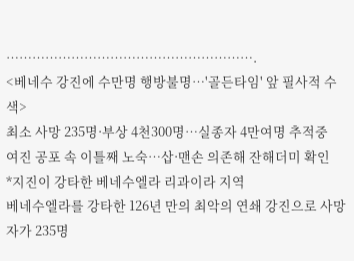………………………………………………….
<베네수 강진에 수만명 행방불명…'골든타임' 앞 필사적 수색>
최소 사망 235명·부상 4천300명…실종자 4만여명 추적중
여진 공포 속 이틀째 노숙…삽·맨손 의존해 잔해더미 확인
*지진이 강타한 베네수엘라 리과이라 지역
베네수엘라를 강타한 126년 만의 최악의 연쇄 강진으로 사망자가 235명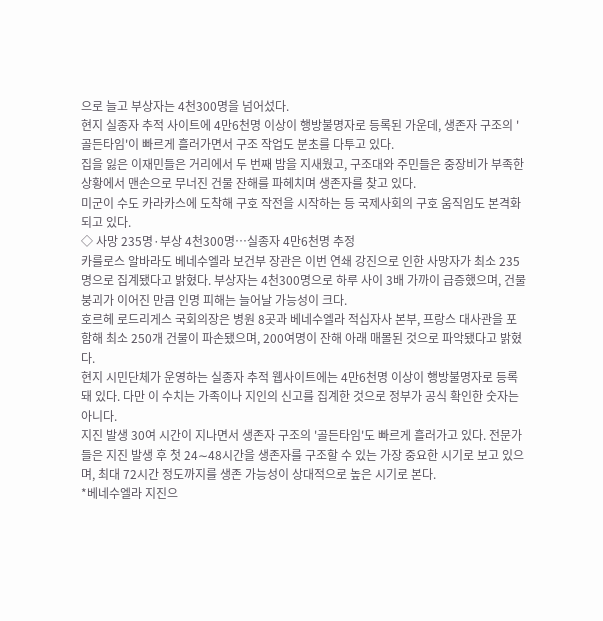으로 늘고 부상자는 4천300명을 넘어섰다.
현지 실종자 추적 사이트에 4만6천명 이상이 행방불명자로 등록된 가운데, 생존자 구조의 '골든타임'이 빠르게 흘러가면서 구조 작업도 분초를 다투고 있다.
집을 잃은 이재민들은 거리에서 두 번째 밤을 지새웠고, 구조대와 주민들은 중장비가 부족한 상황에서 맨손으로 무너진 건물 잔해를 파헤치며 생존자를 찾고 있다.
미군이 수도 카라카스에 도착해 구호 작전을 시작하는 등 국제사회의 구호 움직임도 본격화되고 있다.
◇ 사망 235명·부상 4천300명…실종자 4만6천명 추정
카를로스 알바라도 베네수엘라 보건부 장관은 이번 연쇄 강진으로 인한 사망자가 최소 235명으로 집계됐다고 밝혔다. 부상자는 4천300명으로 하루 사이 3배 가까이 급증했으며, 건물 붕괴가 이어진 만큼 인명 피해는 늘어날 가능성이 크다.
호르헤 로드리게스 국회의장은 병원 8곳과 베네수엘라 적십자사 본부, 프랑스 대사관을 포함해 최소 250개 건물이 파손됐으며, 200여명이 잔해 아래 매몰된 것으로 파악됐다고 밝혔다.
현지 시민단체가 운영하는 실종자 추적 웹사이트에는 4만6천명 이상이 행방불명자로 등록돼 있다. 다만 이 수치는 가족이나 지인의 신고를 집계한 것으로 정부가 공식 확인한 숫자는 아니다.
지진 발생 30여 시간이 지나면서 생존자 구조의 '골든타임'도 빠르게 흘러가고 있다. 전문가들은 지진 발생 후 첫 24∼48시간을 생존자를 구조할 수 있는 가장 중요한 시기로 보고 있으며, 최대 72시간 정도까지를 생존 가능성이 상대적으로 높은 시기로 본다.
*베네수엘라 지진으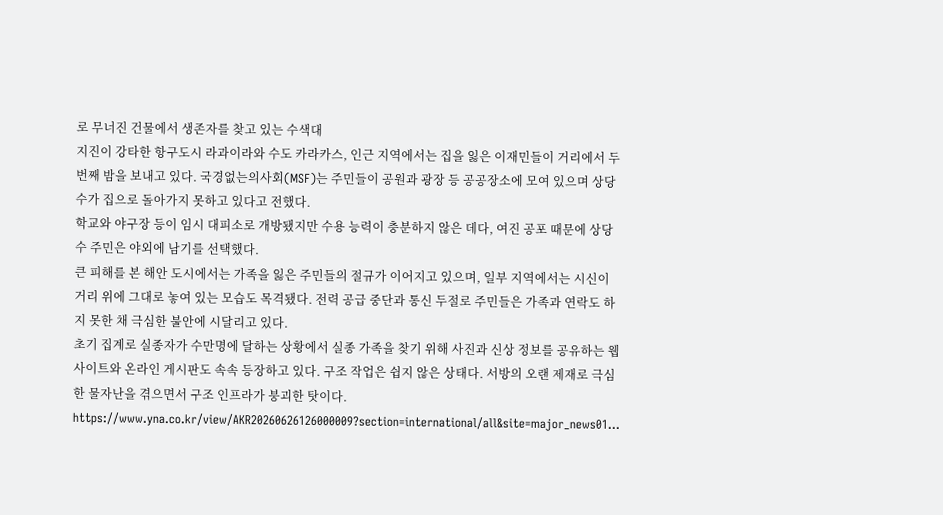로 무너진 건물에서 생존자를 찾고 있는 수색대
지진이 강타한 항구도시 라과이라와 수도 카라카스, 인근 지역에서는 집을 잃은 이재민들이 거리에서 두 번째 밤을 보내고 있다. 국경없는의사회(MSF)는 주민들이 공원과 광장 등 공공장소에 모여 있으며 상당수가 집으로 돌아가지 못하고 있다고 전했다.
학교와 야구장 등이 임시 대피소로 개방됐지만 수용 능력이 충분하지 않은 데다, 여진 공포 때문에 상당수 주민은 야외에 남기를 선택했다.
큰 피해를 본 해안 도시에서는 가족을 잃은 주민들의 절규가 이어지고 있으며, 일부 지역에서는 시신이 거리 위에 그대로 놓여 있는 모습도 목격됐다. 전력 공급 중단과 통신 두절로 주민들은 가족과 연락도 하지 못한 채 극심한 불안에 시달리고 있다.
초기 집계로 실종자가 수만명에 달하는 상황에서 실종 가족을 찾기 위해 사진과 신상 정보를 공유하는 웹사이트와 온라인 게시판도 속속 등장하고 있다. 구조 작업은 쉽지 않은 상태다. 서방의 오랜 제재로 극심한 물자난을 겪으면서 구조 인프라가 붕괴한 탓이다.
https://www.yna.co.kr/view/AKR20260626126000009?section=international/all&site=major_news01…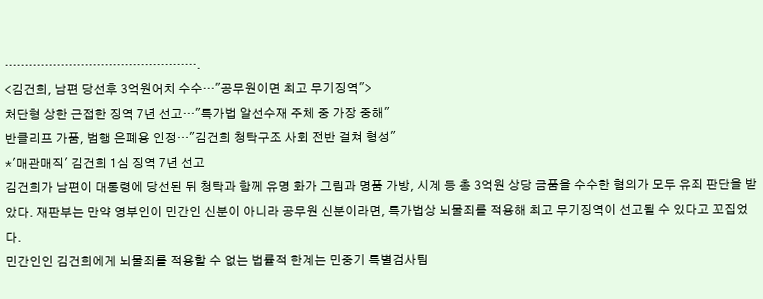………………………………………….
<김건희, 남편 당선후 3억원어치 수수…"공무원이면 최고 무기징역">
처단형 상한 근접한 징역 7년 선고…"특가법 알선수재 주체 중 가장 중해"
반클리프 가품, 범행 은폐용 인정…"김건희 청탁구조 사회 전반 걸쳐 형성"
*'매관매직' 김건희 1심 징역 7년 선고
김건희가 남편이 대통령에 당선된 뒤 청탁과 함께 유명 화가 그림과 명품 가방, 시계 등 총 3억원 상당 금품을 수수한 혐의가 모두 유죄 판단을 받았다. 재판부는 만약 영부인이 민간인 신분이 아니라 공무원 신분이라면, 특가법상 뇌물죄를 적용해 최고 무기징역이 선고될 수 있다고 꼬집었다.
민간인인 김건희에게 뇌물죄를 적용할 수 없는 법률적 한계는 민중기 특별검사팀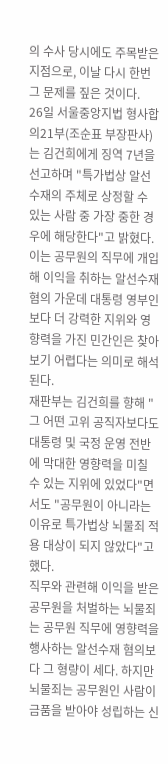의 수사 당시에도 주목받은 지점으로, 이날 다시 한번 그 문제를 짚은 것이다.
26일 서울중앙지법 형사합의21부(조순표 부장판사)는 김건희에게 징역 7년을 선고하며 "특가법상 알선수재의 주체로 상정할 수 있는 사람 중 가장 중한 경우에 해당한다"고 밝혔다.
이는 공무원의 직무에 개입해 이익을 취하는 알선수재 혐의 가운데 대통령 영부인보다 더 강력한 지위와 영향력을 가진 민간인은 찾아보기 어렵다는 의미로 해석된다.
재판부는 김건희를 향해 "그 어떤 고위 공직자보다도 대통령 및 국정 운영 전반에 막대한 영향력을 미칠 수 있는 지위에 있었다"면서도 "공무원이 아니라는 이유로 특가법상 뇌물죄 적용 대상이 되지 않았다"고 했다.
직무와 관련해 이익을 받은 공무원을 처벌하는 뇌물죄는 공무원 직무에 영향력을 행사하는 알선수재 혐의보다 그 형량이 세다. 하지만 뇌물죄는 공무원인 사람이 금품을 받아야 성립하는 신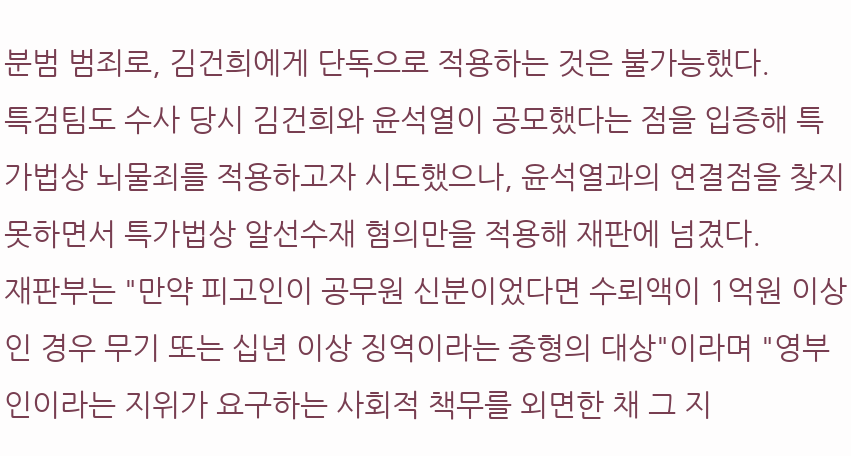분범 범죄로, 김건희에게 단독으로 적용하는 것은 불가능했다.
특검팀도 수사 당시 김건희와 윤석열이 공모했다는 점을 입증해 특가법상 뇌물죄를 적용하고자 시도했으나, 윤석열과의 연결점을 찾지 못하면서 특가법상 알선수재 혐의만을 적용해 재판에 넘겼다.
재판부는 "만약 피고인이 공무원 신분이었다면 수뢰액이 1억원 이상인 경우 무기 또는 십년 이상 징역이라는 중형의 대상"이라며 "영부인이라는 지위가 요구하는 사회적 책무를 외면한 채 그 지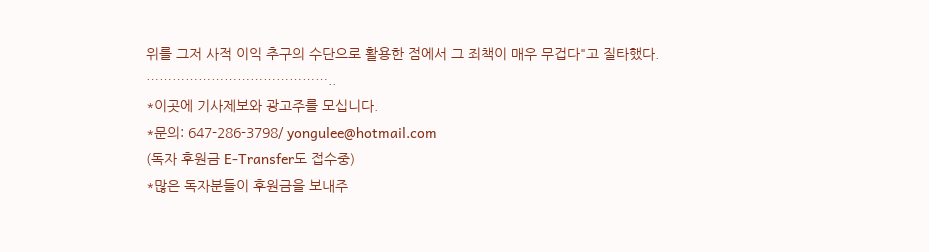위를 그저 사적 이익 추구의 수단으로 활용한 점에서 그 죄책이 매우 무겁다"고 질타했다.
……………………………………..
*이곳에 기사제보와 광고주를 모십니다.
*문의: 647-286-3798/ yongulee@hotmail.com
(독자 후원금 E-Transfer도 접수중)
*많은 독자분들이 후원금을 보내주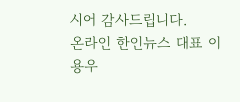시어 감사드립니다.
온라인 한인뉴스 대표 이용우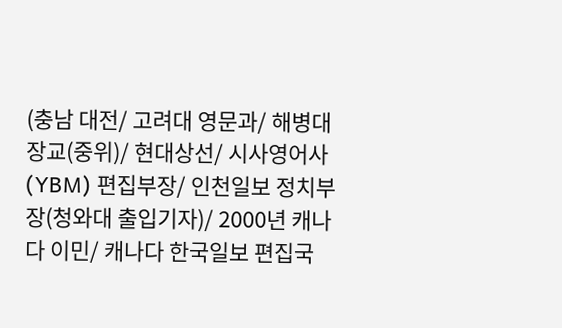(충남 대전/ 고려대 영문과/ 해병대 장교(중위)/ 현대상선/ 시사영어사(YBM) 편집부장/ 인천일보 정치부장(청와대 출입기자)/ 2000년 캐나다 이민/ 캐나다 한국일보 편집국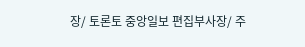장/ 토론토 중앙일보 편집부사장/ 주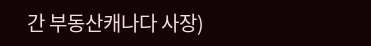간 부동산캐나다 사장)